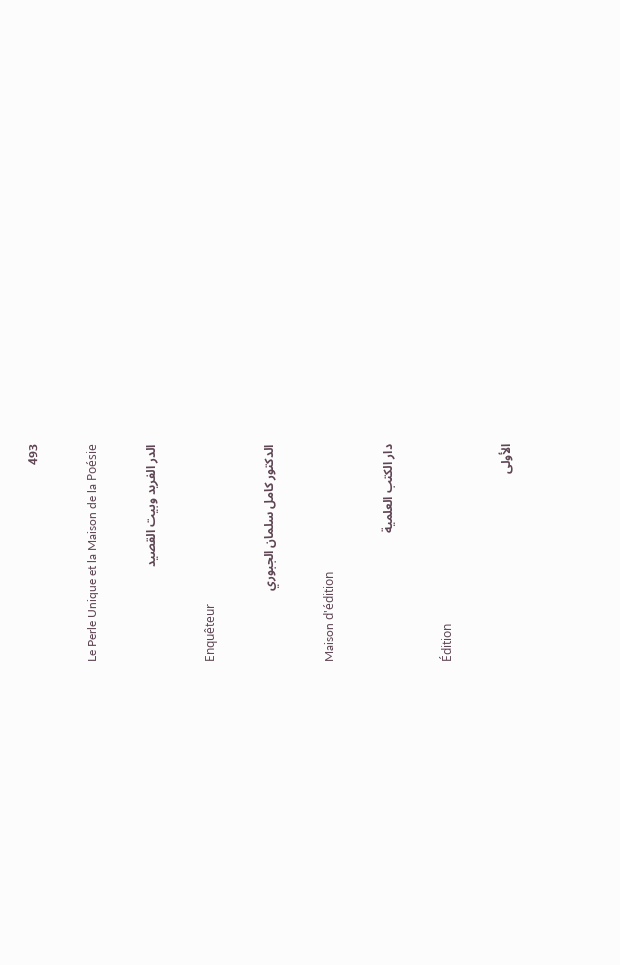493

Le Perle Unique et la Maison de la Poésie

الدر الفريد وبيت القصيد

Enquêteur

الدكتور كامل سلمان الجبوري

Maison d'édition

دار الكتب العلمية

Édition

الأولى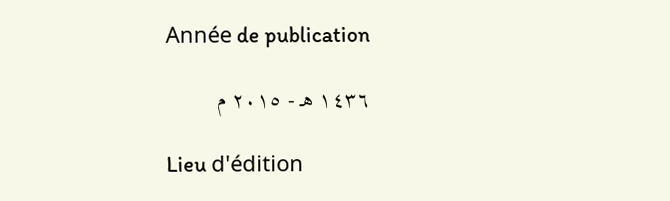Année de publication

١٤٣٦ هـ - ٢٠١٥ م

Lieu d'édition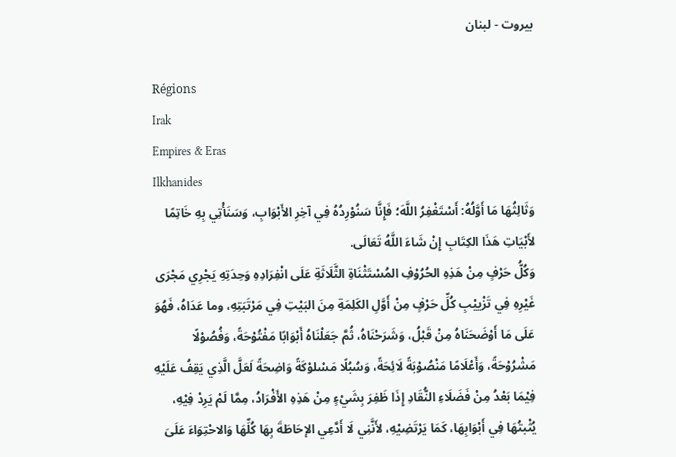بيروت - لبنان

Régions
Irak
Empires & Eras
Ilkhanides
وَثَالِثُهَا مَا أَوَّلُهُ: أَسْتَغْفِرُ اللَّهَ؛ فَإِنَّا سَنُوْرِدُهُ فِي آخِرِ الأَبْوَابِ، وَسَنَأْتِي بِهِ خَاتِمًا لأَبْيَاتِ هَذَا الكِتَابِ إِنْ شَاءَ اللَّهُ تَعَالَى.
وَكُلُّ حَرْفٍ مِنْ هَذِهِ الحُرُوْفِ المُسْتَثْنَاةِ الثَّلَاثَةِ عَلَى انْفِرَادِهِ وَحِدَتِهِ يَجْرِي مَجْرَى غَيْرِهِ فِي تَزْييْبِ كُلِّ حَرْفٍ مِنْ أَوَّلِ الكَلِمَةِ مِنَ البَيْتِ فِي مَرْتَبَتِهِ، وما عَدَاهُ، فَهُوَ عَلَى مَا أَوْضَحَنَاهُ مِنْ قَبْلُ، وَشَرَحْنَاهُ، ثُمَّ جَعَلْنَاهُ أَبْوَابًا مَفْتُوْحَةً، وَفُصُوْلًا مَشْرُوْحَةً، وَأَعْلَامًا مَنْصُوْبَةً لَائِحَةً، وَسُبُلًا مَسْلوْكَةً وَاضِحَةً لَعَلَّ الَّذِي يَقِفُ عَلَيْهِ فِيْمَا بَعْدُ مِنْ فَضَلَاءِ النُّقَادِ إِذَا ظَفِرَ بِشَيْءٍ مِنْ هَذِهِ الأَفْرَادُ، مِمَّا لَمْ يَرِدْ فِيْهِ، يُثْبتُهَا فِي أَبْوَابِهَا، كَمَا يَرْتَضِيْهِ، لأَنَّنِي لَا أَدَّعِي الإحَاطَةَ بِهَا كُلِّهَا وَالاحْتِوَاءَ عَلَىَ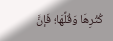كُثْرِهَا وَقُلِّهَا؛ فَإنَّ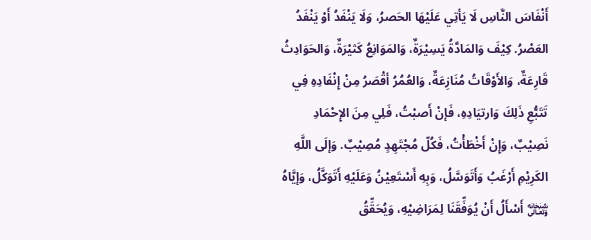أَنْفَاسَ النَّاسِ لَا يَأتِي عَلَيْهَا الحَصرُ، وَلَا يَنْفَدُ أَوْ يَنْفَدُ العَصْرُ. كِيْفَ وَالمَادَّةُ يَسِيْرَةٌ، وَالمَوَانِعُ كَثيْرَةٌ، وَالحَوَادِثُ قَارِعَةٌ، وَالأَوْقَاتُ مُنَازِعَةٌ، وَالعُمُرُ أقْصَرُ مِنْ إِنْفَادِهِ فِي تَتَبُّعِ ذَلِكَ وَارتيَادِهِ، فَإنْ أَصبْتُ، فَلِي مِنَ الإِحْمَادِ نَصِيْبٌ، وَإِنْ أَخْطَأْتُ، فَكُلّ مُجْتَهِدٍ مُصِيْبٌ. وَإلَى اللَّهِ الكَرِيْمِ أَرْغَبُ وَأَتَوَسَّلُ، وَبِهِ أَسْتَعِيْنُ وَعَلَيْهِ أَتَوَكَّلُ، وَإيَّاهُ ﷾ أَسْأَلُ أَنْ يُوَفِّقَنَا لِمَرَاضِيْهِ، وَيُحَقِّقُ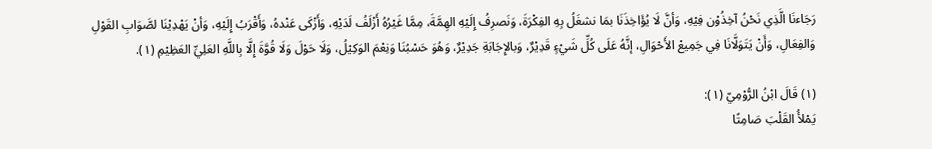رَجَاءنَا الَّذِي نَحْنُ آخِذُوْن فِيْهِ، وَأنَّ لَا يُؤَاخِذَنَا بمَا نشغَلُ بِهِ الفِكْرَةَ، وَنَصرِفُ إِلَيْهِ الهِمَّةَ، مِمَّا غَيْرُهُ أَزْلَفُ لَدَيْهِ، وَأَزْكَى عَنْدهُ، وَأَقْرَبُ إِلَيْهِ، وَأنْ يَهْدِيْنَا لصَّوَابِ القَوْلِ وَالفِعَالِ، وَأَنْ يَتَوَلَّانَا فِي جَمِيعْ الأَحْوَالِ، إنَّهُ عَلَى كُلِّ شَيْءٍ قَدِيْرٌ، وَبالإِجَابَةِ جَدِيْرٌ، وَهُوَ حَسْبُنَا وَنِعْمَ الوَكِيْلُ، وَلَا حَوْلَ وَلَا قُوَّةَ إِلَّا بِاللَّهِ العَلِيِّ العَظِيْمِ (١).

(١) قَالَ ابْنُ الرُّوْمِيّ (١):
يَمْلأُ القَلْبَ صَامِتًا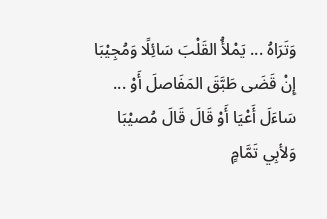وَتَرَاهُ ... يَمْلأُ القَلْبَ سَائِلًا وَمُجِيْبَا
إِنْ قَضَى طَبَّقَ المَفَاصلَ أَوْ ... سَاءَلَ أَعْيَا أَوْ قَالَ قَالَ مُصيْبَا
وَلأبِي تَمَّامٍ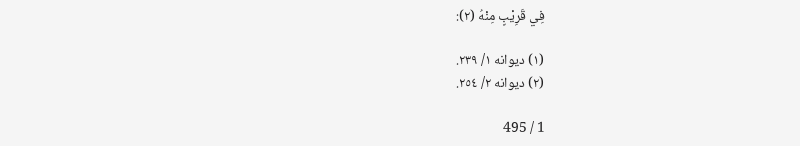فِي قَرِيْبٍ مِنْهُ (٢):

(١) ديوانه ١/ ٢٣٩.
(٢) ديوانه ٢/ ٢٥٤.

1 / 495